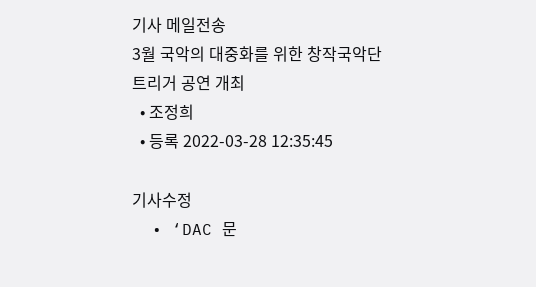기사 메일전송
3월 국악의 대중화를 위한 창작국악단 트리거 공연 개최
  • 조정희
  • 등록 2022-03-28 12:35:45

기사수정
  • ‘DAC 문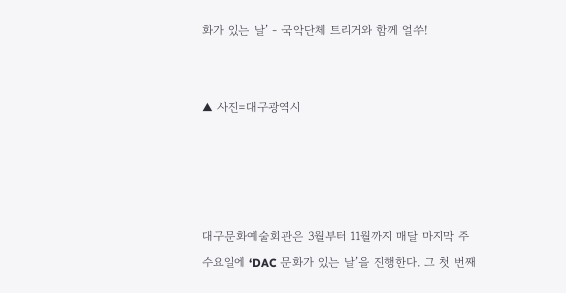화가 있는 날’ - 국악단체 트리거와 함께 얼쑤!


▲ 사진=대구광역시




대구문화예술회관은 3월부터 11월까지 매달 마지막 주 수요일에 ‘DAC 문화가 있는 날’을 진행한다. 그 첫 번째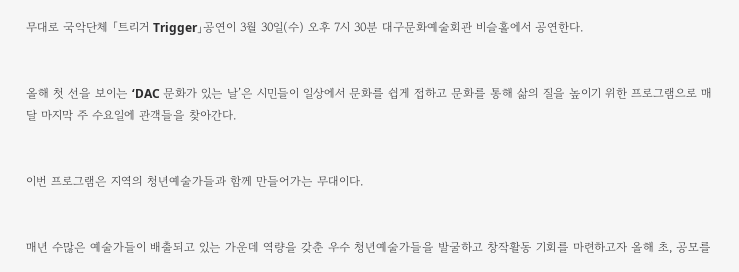무대로 국악단체 「트리거 Trigger」공연이 3월 30일(수) 오후 7시 30분 대구문화예술회관 비슬홀에서 공연한다.


올해 첫 선을 보이는 ‘DAC 문화가 있는 날’은 시민들이 일상에서 문화를 쉽게 접하고 문화를 통해 삶의 질을 높이기 위한 프로그램으로 매달 마지막 주 수요일에 관객들을 찾아간다.


이번 프로그램은 지역의 청년예술가들과 함께 만들어가는 무대이다.


매년 수많은 예술가들이 배출되고 있는 가운데 역량을 갖춘 우수 청년예술가들을 발굴하고 창작활동 기회를 마련하고자 올해 초, 공모를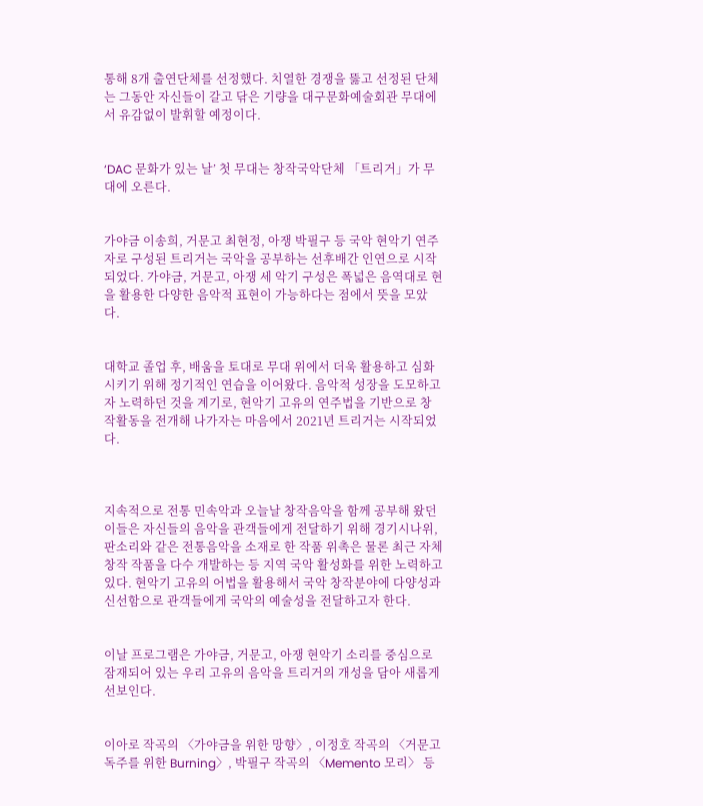통해 8개 출연단체를 선정했다. 치열한 경쟁을 뚫고 선정된 단체는 그동안 자신들이 갈고 닦은 기량을 대구문화예술회관 무대에서 유감없이 발휘할 예정이다.


‘DAC 문화가 있는 날’ 첫 무대는 창작국악단체 「트리거」가 무대에 오른다.


가야금 이송희, 거문고 최현정, 아쟁 박필구 등 국악 현악기 연주자로 구성된 트리거는 국악을 공부하는 선후배간 인연으로 시작되었다. 가야금, 거문고, 아쟁 세 악기 구성은 폭넓은 음역대로 현을 활용한 다양한 음악적 표현이 가능하다는 점에서 뜻을 모았다.


대학교 졸업 후, 배움을 토대로 무대 위에서 더욱 활용하고 심화시키기 위해 정기적인 연습을 이어왔다. 음악적 성장을 도모하고자 노력하던 것을 계기로, 현악기 고유의 연주법을 기반으로 창작활동을 전개해 나가자는 마음에서 2021년 트리거는 시작되었다.



지속적으로 전통 민속악과 오늘날 창작음악을 함께 공부해 왔던 이들은 자신들의 음악을 관객들에게 전달하기 위해 경기시나위, 판소리와 같은 전통음악을 소재로 한 작품 위촉은 물론 최근 자체 창작 작품을 다수 개발하는 등 지역 국악 활성화를 위한 노력하고 있다. 현악기 고유의 어법을 활용해서 국악 창작분야에 다양성과 신선함으로 관객들에게 국악의 예술성을 전달하고자 한다.


이날 프로그램은 가야금, 거문고, 아쟁 현악기 소리를 중심으로 잠재되어 있는 우리 고유의 음악을 트리거의 개성을 담아 새롭게 선보인다.


이아로 작곡의 〈가야금을 위한 망향〉, 이정호 작곡의 〈거문고 독주를 위한 Burning〉, 박필구 작곡의 〈Memento 모리〉 등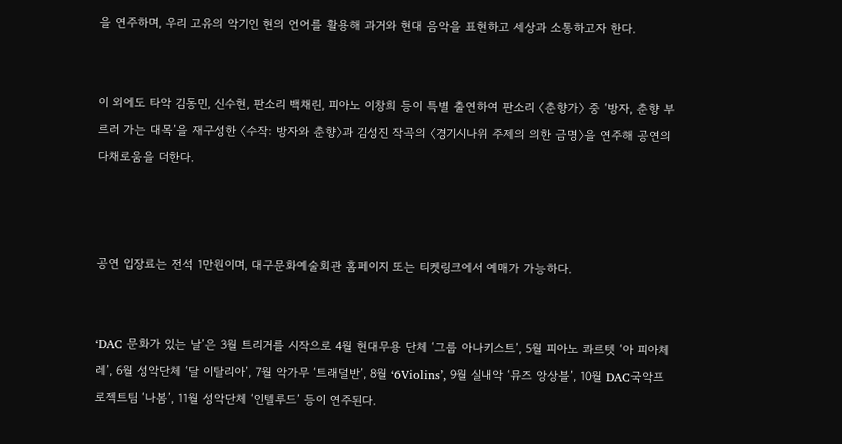을 연주하며, 우리 고유의 악기인 현의 언어를 활용해 과거와 현대 음악을 표현하고 세상과 소통하고자 한다.


이 외에도 타악 김동민, 신수현, 판소리 백채린, 피아노 이창희 등이 특별 출연하여 판소리 〈춘향가〉 중 ‘방자, 춘향 부르러 가는 대목’을 재구성한 〈수작: 방자와 춘향〉과 김성진 작곡의 〈경기시나위 주제의 의한 금명〉을 연주해 공연의 다채로움을 더한다.



공연 입장료는 전석 1만원이며, 대구문화예술회관 홈페이지 또는 티켓링크에서 예매가 가능하다.


‘DAC 문화가 있는 날’은 3월 트리거를 시작으로 4월 현대무용 단체 ‘그룹 아나키스트’, 5월 피아노 콰르텟 ‘아 피아체레’, 6월 성악단체 ‘달 이탈리아’, 7월 악가무 ‘트래덜반’, 8월 ‘6Violins’, 9월 실내악 ‘뮤즈 앙상블’, 10월 DAC국악프로젝트팀 ‘나봄’, 11월 성악단체 ‘인텔루드’ 등이 연주된다.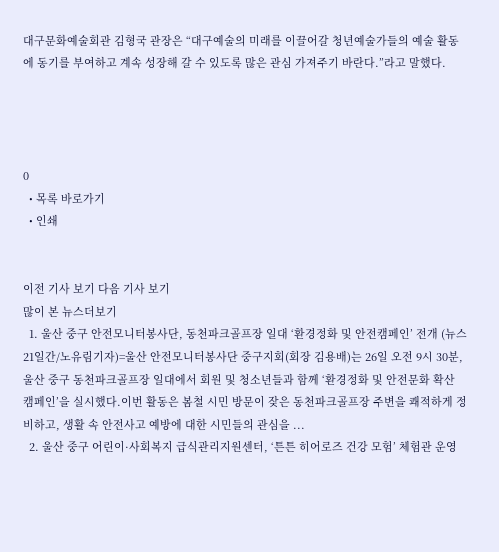대구문화예술회관 김형국 관장은 “대구예술의 미래를 이끌어갈 청년예술가들의 예술 활동에 동기를 부여하고 계속 성장해 갈 수 있도록 많은 관심 가져주기 바란다.”라고 말했다.




0
  • 목록 바로가기
  • 인쇄


이전 기사 보기 다음 기사 보기
많이 본 뉴스더보기
  1. 울산 중구 안전모니터봉사단, 동천파크골프장 일대 ‘환경정화 및 안전캠페인’ 전개 (뉴스21일간/노유림기자)=울산 안전모니터봉사단 중구지회(회장 김용배)는 26일 오전 9시 30분, 울산 중구 동천파크골프장 일대에서 회원 및 청소년들과 함께 ‘환경정화 및 안전문화 확산 캠페인’을 실시했다.이번 활동은 봄철 시민 방문이 잦은 동천파크골프장 주변을 쾌적하게 정비하고, 생활 속 안전사고 예방에 대한 시민들의 관심을 ...
  2. 울산 중구 어린이·사회복지 급식관리지원센터, ‘튼튼 히어로즈 건강 모험’ 체험관 운영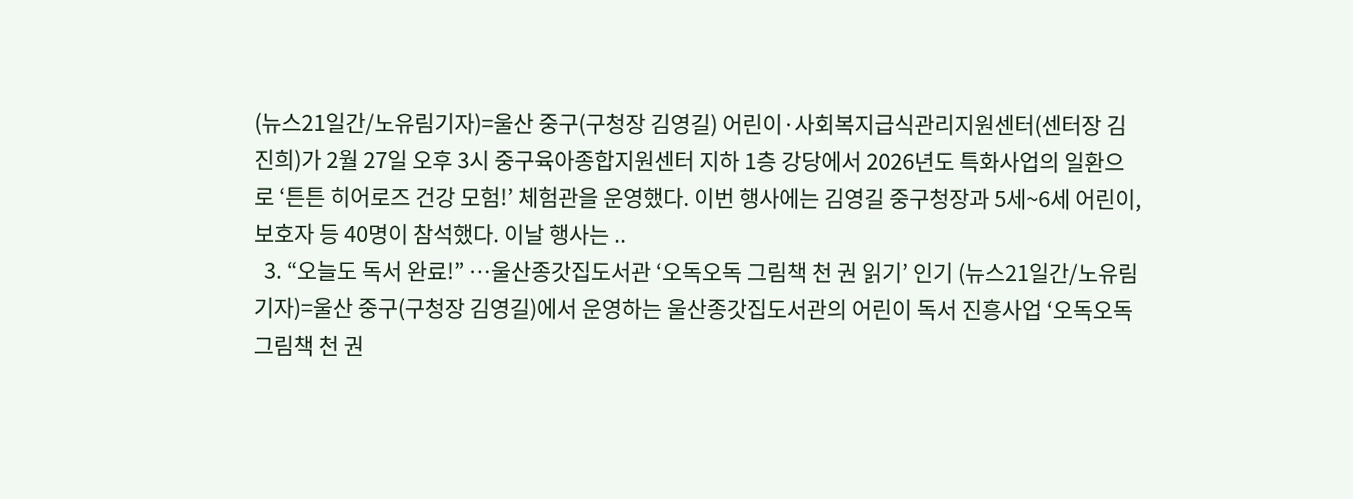(뉴스21일간/노유림기자)=울산 중구(구청장 김영길) 어린이·사회복지급식관리지원센터(센터장 김진희)가 2월 27일 오후 3시 중구육아종합지원센터 지하 1층 강당에서 2026년도 특화사업의 일환으로 ‘튼튼 히어로즈 건강 모험!’ 체험관을 운영했다. 이번 행사에는 김영길 중구청장과 5세~6세 어린이, 보호자 등 40명이 참석했다. 이날 행사는 ..
  3. “오늘도 독서 완료!” …울산종갓집도서관 ‘오독오독 그림책 천 권 읽기’ 인기 (뉴스21일간/노유림기자)=울산 중구(구청장 김영길)에서 운영하는 울산종갓집도서관의 어린이 독서 진흥사업 ‘오독오독 그림책 천 권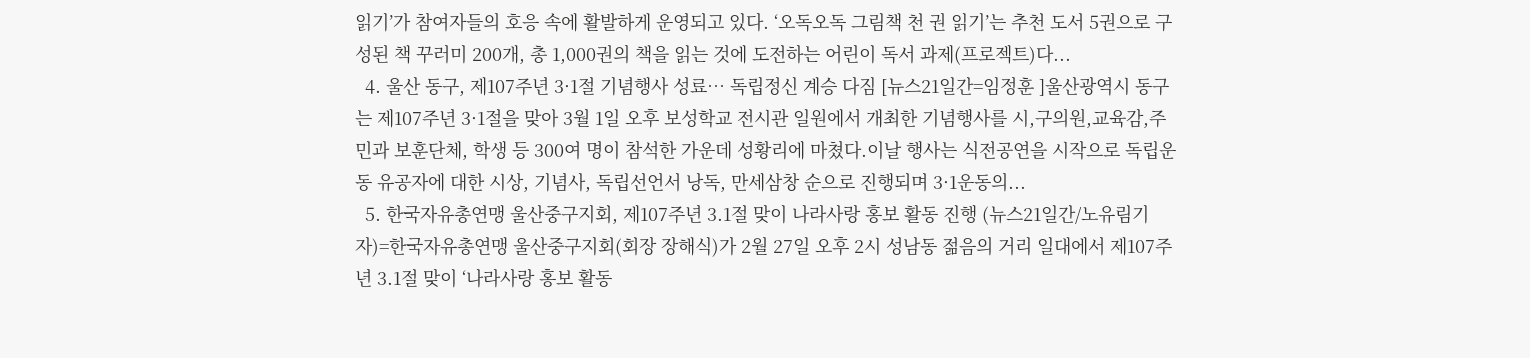읽기’가 참여자들의 호응 속에 활발하게 운영되고 있다. ‘오독오독 그림책 천 권 읽기’는 추천 도서 5권으로 구성된 책 꾸러미 200개, 총 1,000권의 책을 읽는 것에 도전하는 어린이 독서 과제(프로젝트)다...
  4. 울산 동구, 제107주년 3·1절 기념행사 성료… 독립정신 계승 다짐 [뉴스21일간=임정훈 ]울산광역시 동구는 제107주년 3·1절을 맞아 3월 1일 오후 보성학교 전시관 일원에서 개최한 기념행사를 시,구의원,교육감,주민과 보훈단체, 학생 등 300여 명이 참석한 가운데 성황리에 마쳤다.이날 행사는 식전공연을 시작으로 독립운동 유공자에 대한 시상, 기념사, 독립선언서 낭독, 만세삼창 순으로 진행되며 3·1운동의...
  5. 한국자유총연맹 울산중구지회, 제107주년 3.1절 맞이 나라사랑 홍보 활동 진행 (뉴스21일간/노유림기자)=한국자유총연맹 울산중구지회(회장 장해식)가 2월 27일 오후 2시 성남동 젊음의 거리 일대에서 제107주년 3.1절 맞이 ‘나라사랑 홍보 활동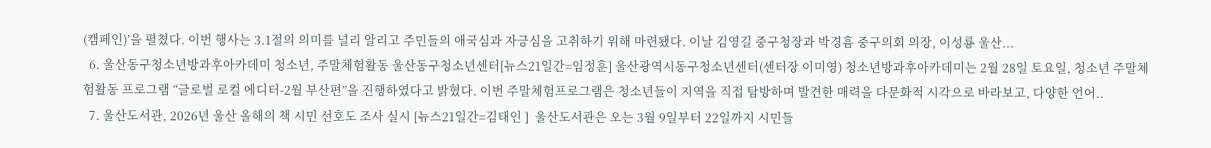(캠페인)’을 펼쳤다. 이번 행사는 3.1절의 의미를 널리 알리고 주민들의 애국심과 자긍심을 고취하기 위해 마련됐다. 이날 김영길 중구청장과 박경흠 중구의회 의장, 이성룡 울산...
  6. 울산동구청소년방과후아카데미 청소년, 주말체험활동 울산동구청소년센터[뉴스21일간=임정훈] 울산광역시동구청소년센터(센터장 이미영) 청소년방과후아카데미는 2월 28일 토요일, 청소년 주말체험활동 프로그램 “글로벌 로컬 에디터-2월 부산편”을 진행하였다고 밝혔다. 이번 주말체험프로그램은 청소년들이 지역을 직접 탐방하며 발견한 매력을 다문화적 시각으로 바라보고, 다양한 언어..
  7. 울산도서관, 2026년 울산 올해의 책 시민 선호도 조사 실시 [뉴스21일간=김태인 ]  울산도서관은 오는 3월 9일부터 22일까지 시민들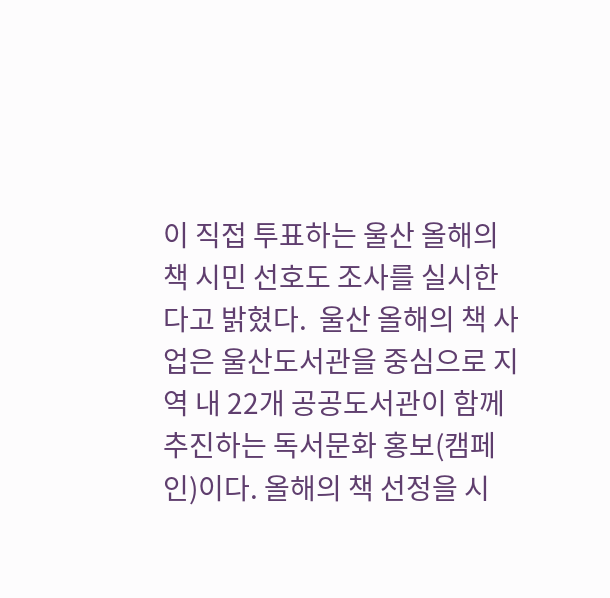이 직접 투표하는 울산 올해의 책 시민 선호도 조사를 실시한다고 밝혔다.  울산 올해의 책 사업은 울산도서관을 중심으로 지역 내 22개 공공도서관이 함께 추진하는 독서문화 홍보(캠페인)이다. 올해의 책 선정을 시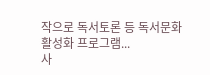작으로 독서토론 등 독서문화 활성화 프로그램...
사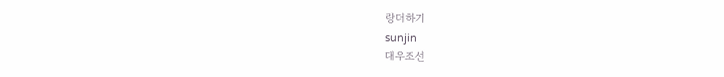랑더하기
sunjin
대우조선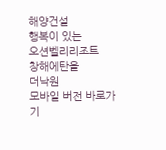해양건설
행복이 있는
오션벨리리조트
창해에탄올
더낙원
모바일 버전 바로가기